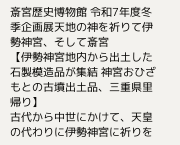斎宮歴史博物館 令和7年度冬季企画展天地の神を祈りて伊勢神宮、そして斎宮
【伊勢神宮地内から出土した石製模造品が集結 神宮おひざもとの古墳出土品、三重県里帰り】
古代から中世にかけて、天皇の代わりに伊勢神宮に祈りを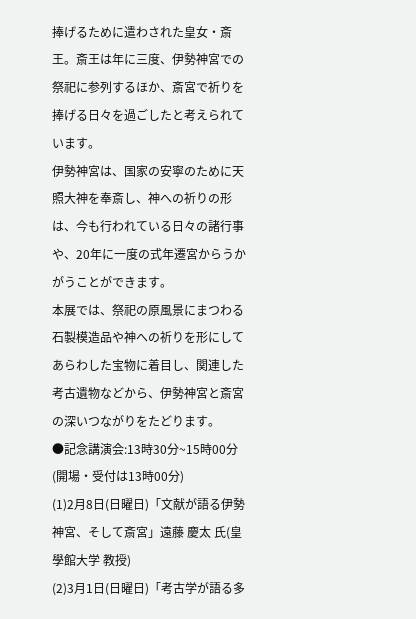捧げるために遣わされた皇女・斎王。斎王は年に三度、伊勢神宮での祭祀に参列するほか、斎宮で祈りを捧げる日々を過ごしたと考えられています。
伊勢神宮は、国家の安寧のために天照大神を奉斎し、神への祈りの形は、今も行われている日々の諸行事や、20年に一度の式年遷宮からうかがうことができます。
本展では、祭祀の原風景にまつわる石製模造品や神への祈りを形にしてあらわした宝物に着目し、関連した考古遺物などから、伊勢神宮と斎宮の深いつながりをたどります。
●記念講演会:13時30分~15時00分(開場・受付は13時00分)
(1)2月8日(日曜日)「文献が語る伊勢神宮、そして斎宮」遠藤 慶太 氏(皇學館大学 教授)
(2)3月1日(日曜日)「考古学が語る多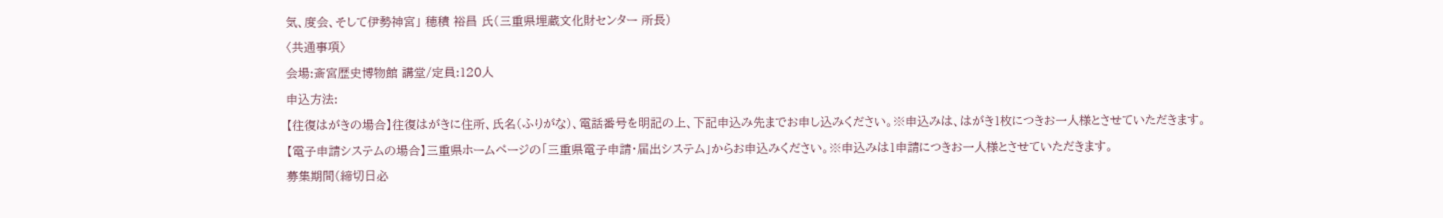気、度会、そして伊勢神宮」 穂積 裕昌 氏(三重県埋蔵文化財センター 所長)
〈共通事項〉
会場:斎宮歴史博物館 講堂/定員:120人
申込方法:
【往復はがきの場合】往復はがきに住所、氏名(ふりがな)、電話番号を明記の上、下記申込み先までお申し込みください。※申込みは、はがき1枚につきお一人様とさせていただきます。
【電子申請システムの場合】三重県ホームページの「三重県電子申請・届出システム」からお申込みください。※申込みは1申請につきお一人様とさせていただきます。
募集期間(締切日必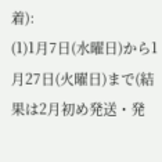着):
(1)1月7日(水曜日)から1月27日(火曜日)まで(結果は2月初め発送・発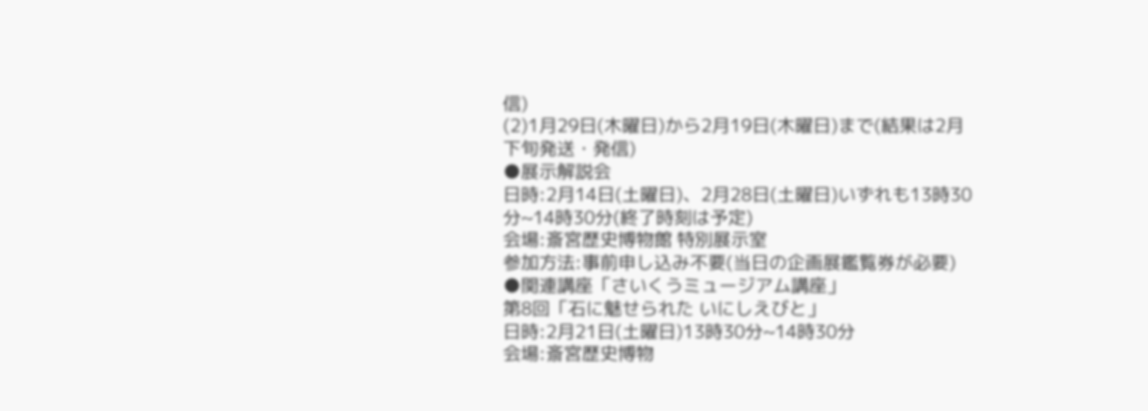信)
(2)1月29日(木曜日)から2月19日(木曜日)まで(結果は2月下旬発送・発信)
●展示解説会
日時:2月14日(土曜日)、2月28日(土曜日)いずれも13時30分~14時30分(終了時刻は予定)
会場:斎宮歴史博物館 特別展示室
参加方法:事前申し込み不要(当日の企画展鑑覧券が必要)
●関連講座「さいくうミュージアム講座」
第8回「石に魅せられた いにしえびと」
日時:2月21日(土曜日)13時30分~14時30分
会場:斎宮歴史博物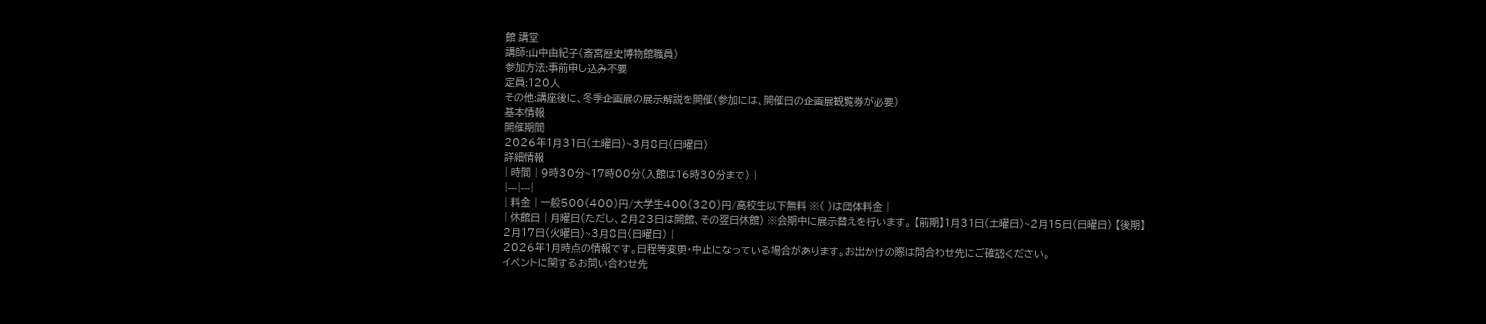館 講堂
講師:山中由紀子(斎宮歴史博物館職員)
参加方法:事前申し込み不要
定員:120人
その他:講座後に、冬季企画展の展示解説を開催(参加には、開催日の企画展観覧券が必要)
基本情報
開催期間
2026年1月31日(土曜日)~3月8日(日曜日)
詳細情報
| 時間 | 9時30分~17時00分(入館は16時30分まで) |
|---|---|
| 料金 | 一般500(400)円/大学生400(320)円/高校生以下無料 ※( )は団体料金 |
| 休館日 | 月曜日(ただし、2月23日は開館、その翌日休館) ※会期中に展示替えを行います。 【前期】1月31日(土曜日)~2月15日(日曜日) 【後期】2月17日(火曜日)~3月8日(日曜日) |
2026年1月時点の情報です。日程等変更・中止になっている場合があります。お出かけの際は問合わせ先にご確認ください。
イベントに関するお問い合わせ先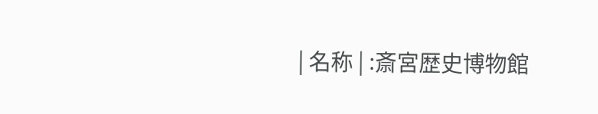| 名称 | :斎宮歴史博物館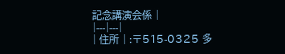記念講演会係 |
|---|---|
| 住所 | :〒515-0325 多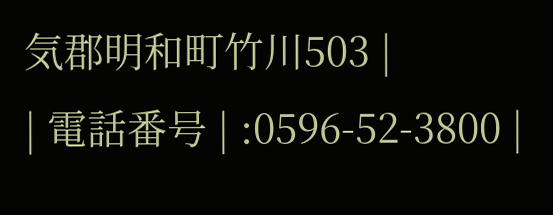気郡明和町竹川503 |
| 電話番号 | :0596-52-3800 |